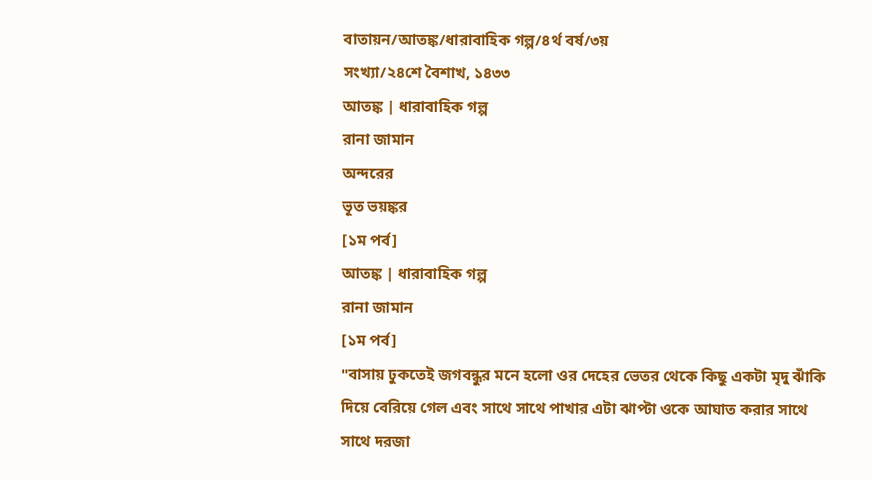বাতায়ন/আতঙ্ক/ধারাবাহিক গল্প/৪র্থ বর্ষ/৩য়
সংখ্যা/২৪শে বৈশাখ, ১৪৩৩
আতঙ্ক | ধারাবাহিক গল্প
রানা জামান
অন্দরের
ভূত ভয়ঙ্কর
[১ম পর্ব]
আতঙ্ক | ধারাবাহিক গল্প
রানা জামান
[১ম পর্ব]
"বাসায় ঢুকতেই জগবন্ধুর মনে হলো ওর দেহের ভেতর থেকে কিছু একটা মৃদু ঝাঁকি দিয়ে বেরিয়ে গেল এবং সাথে সাথে পাখার এটা ঝাপ্টা ওকে আঘাত করার সাথে সাথে দরজা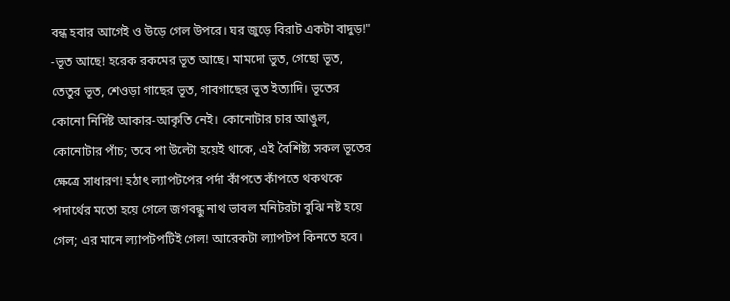বন্ধ হবার আগেই ও উড়ে গেল উপরে। ঘর জুড়ে বিরাট একটা বাদুড়!"
-ভূত আছে! হরেক রকমের ভূত আছে। মামদো ভুত, গেছো ভূত, তেতুর ভূত, শেওড়া গাছের ভূত, গাবগাছের ভূত ইত্যাদি। ভূতের কোনো নির্দিষ্ট আকার-আকৃতি নেই। কোনোটার চার আঙুল, কোনোটার পাঁচ; তবে পা উল্টো হয়েই থাকে, এই বৈশিষ্ট্য সকল ভূতের ক্ষেত্রে সাধারণ! হঠাৎ ল্যাপটপের পর্দা কাঁপতে কাঁপতে থকথকে পদার্থের মতো হয়ে গেলে জগবন্ধু নাথ ভাবল মনিটরটা বুঝি নষ্ট হয়ে গেল; এর মানে ল্যাপটপটিই গেল! আরেকটা ল্যাপটপ কিনতে হবে।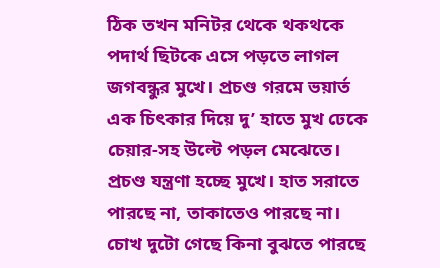ঠিক তখন মনিটর থেকে থকথকে পদার্থ ছিটকে এসে পড়তে লাগল জগবন্ধুর মুখে। প্রচণ্ড গরমে ভয়ার্ত এক চিৎকার দিয়ে দু’ হাতে মুখ ঢেকে চেয়ার-সহ উল্টে পড়ল মেঝেতে। প্রচণ্ড যন্ত্রণা হচ্ছে মুখে। হাত সরাতে পারছে না, তাকাতেও পারছে না। চোখ দুটো গেছে কিনা বুঝতে পারছে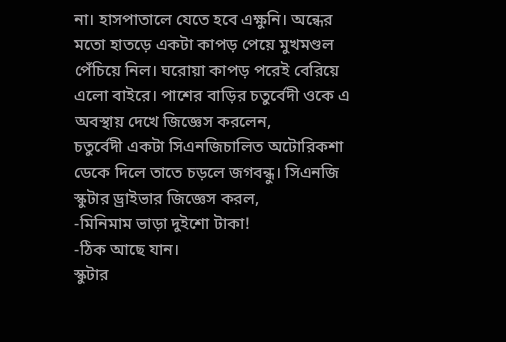না। হাসপাতালে যেতে হবে এক্ষুনি। অন্ধের মতো হাতড়ে একটা কাপড় পেয়ে মুখমণ্ডল পেঁচিয়ে নিল। ঘরোয়া কাপড় পরেই বেরিয়ে এলো বাইরে। পাশের বাড়ির চতুর্বেদী ওকে এ অবস্থায় দেখে জিজ্ঞেস করলেন,
চতুর্বেদী একটা সিএনজিচালিত অটোরিকশা ডেকে দিলে তাতে চড়লে জগবন্ধু। সিএনজি স্কুটার ড্রাইভার জিজ্ঞেস করল,
-মিনিমাম ভাড়া দুইশো টাকা!
-ঠিক আছে যান।
স্কুটার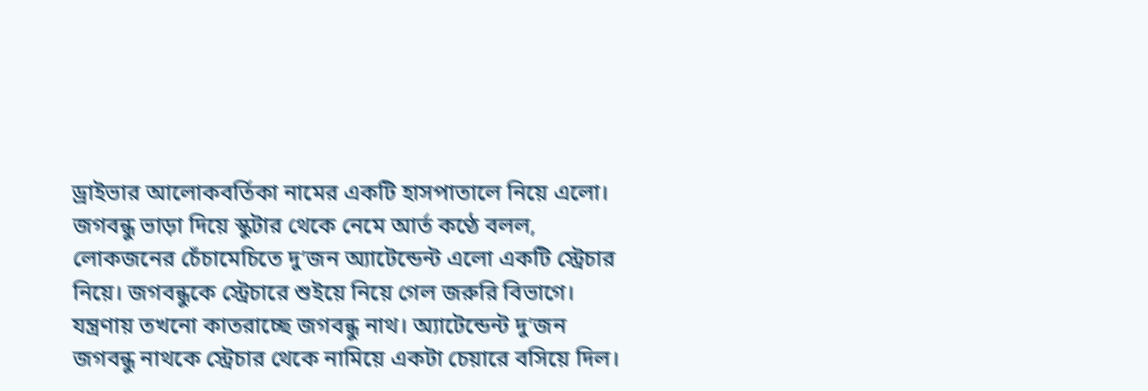ড্রাইভার আলোকবর্তিকা নামের একটি হাসপাতালে নিয়ে এলো। জগবন্ধু ভাড়া দিয়ে স্কুটার থেকে নেমে আর্ত কণ্ঠে বলল,
লোকজনের চেঁচামেচিতে দু’জন অ্যাটেন্ডেন্ট এলো একটি স্ট্রেচার নিয়ে। জগবন্ধুকে স্ট্রেচারে শুইয়ে নিয়ে গেল জরুরি বিভাগে। যন্ত্রণায় তখনো কাতরাচ্ছে জগবন্ধু নাথ। অ্যাটেন্ডেন্ট দু’জন জগবন্ধু নাথকে স্ট্রেচার থেকে নামিয়ে একটা চেয়ারে বসিয়ে দিল।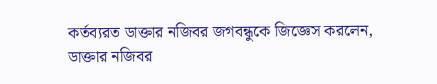কর্তব্যরত ডাক্তার নজিবর জগবন্ধুকে জিজ্ঞেস করলেন,
ডাক্তার নজিবর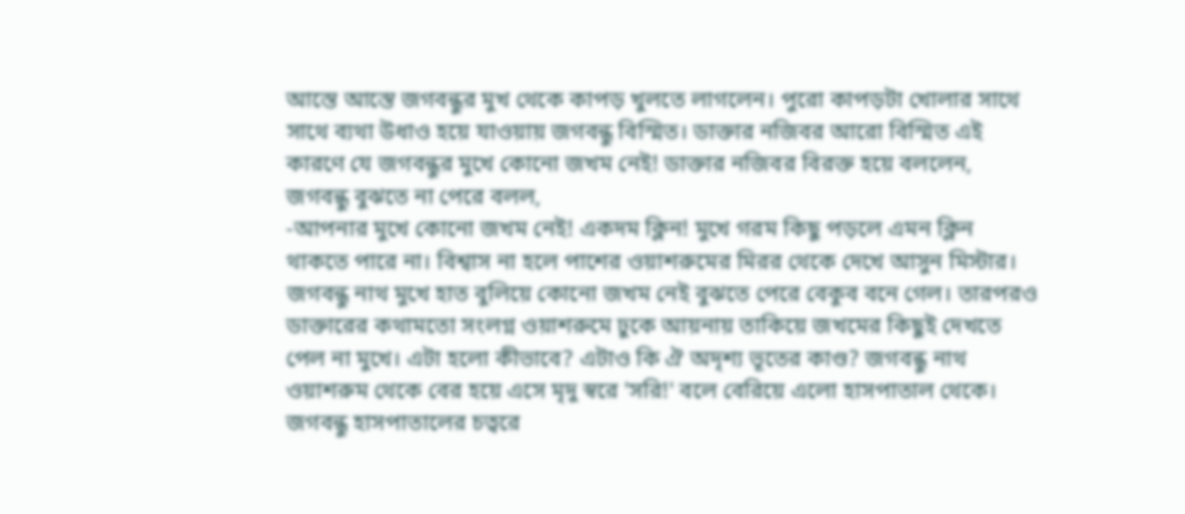আস্তে আস্তে জগবন্ধুর মুখ থেকে কাপড় খুলতে লাগলেন। পুরো কাপড়টা খোলার সাথে সাথে ব্যথা উধাও হয়ে যাওয়ায় জগবন্ধু বিস্মিত। ডাক্তার নজিবর আরো বিস্মিত এই কারণে যে জগবন্ধুর মুখে কোনো জখম নেই! ডাক্তার নজিবর বিরক্ত হয়ে বললেন,
জগবন্ধু বুঝতে না পেরে বলল,
-আপনার মুখে কোনো জখম নেই! একদম ক্লিন! মুখে গরম কিছু পড়লে এমন ক্লিন থাকতে পারে না। বিশ্বাস না হলে পাশের ওয়াশরুমের মিরর থেকে দেখে আসুন মিস্টার।
জগবন্ধু নাথ মুখে হাত বুলিয়ে কোনো জখম নেই বুঝতে পেরে বেকুব বনে গেল। তারপরও ডাক্তারের কথামতো সংলগ্ন ওয়াশরুমে ঢুকে আয়নায় তাকিয়ে জখমের কিছুই দেখতে পেল না মুখে। এটা হলো কীভাবে? এটাও কি ঐ অদৃশ্য ভূতের কাণ্ড? জগবন্ধু নাথ ওয়াশরুম থেকে বের হয়ে এসে মৃদু স্বরে 'সরি!' বলে বেরিয়ে এলো হাসপাতাল থেকে। জগবন্ধু হাসপাতালের চত্বরে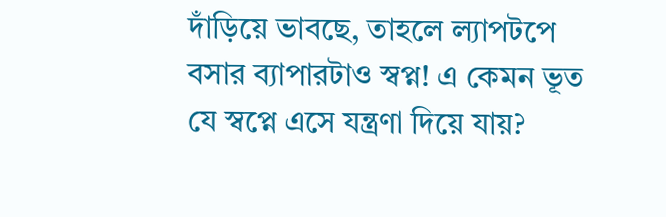দাঁড়িয়ে ভাবছে, তাহলে ল্যাপটপে বসার ব্যাপারটাও স্বপ্ন! এ কেমন ভূত যে স্বপ্নে এসে যন্ত্রণা দিয়ে যায়?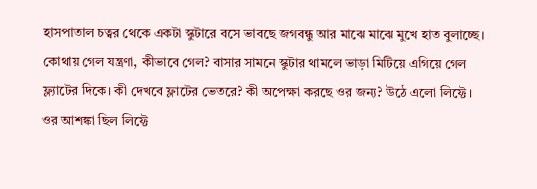হাসপাতাল চত্বর থেকে একটা স্কুটারে বসে ভাবছে জগবন্ধু আর মাঝে মাঝে মুখে হাত বুলাচ্ছে। কোথায় গেল যন্ত্রণা, কীভাবে গেল? বাসার সামনে স্কুটার থামলে ভাড়া মিটিয়ে এগিয়ে গেল ফ্ল্যাটের দিকে। কী দেখবে ফ্লাটের ভেতরে? কী অপেক্ষা করছে ওর জন্য? উঠে এলো লিফ্টে। ওর আশঙ্কা ছিল লিফ্টে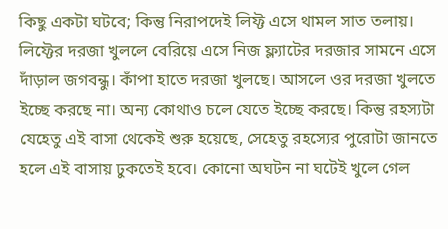কিছু একটা ঘটবে; কিন্তু নিরাপদেই লিফ্ট এসে থামল সাত তলায়। লিফ্টের দরজা খুললে বেরিয়ে এসে নিজ ফ্ল্যাটের দরজার সামনে এসে দাঁড়াল জগবন্ধু। কাঁপা হাতে দরজা খুলছে। আসলে ওর দরজা খুলতে ইচ্ছে করছে না। অন্য কোথাও চলে যেতে ইচ্ছে করছে। কিন্তু রহস্যটা যেহেতু এই বাসা থেকেই শুরু হয়েছে, সেহেতু রহস্যের পুরোটা জানতে হলে এই বাসায় ঢুকতেই হবে। কোনো অঘটন না ঘটেই খুলে গেল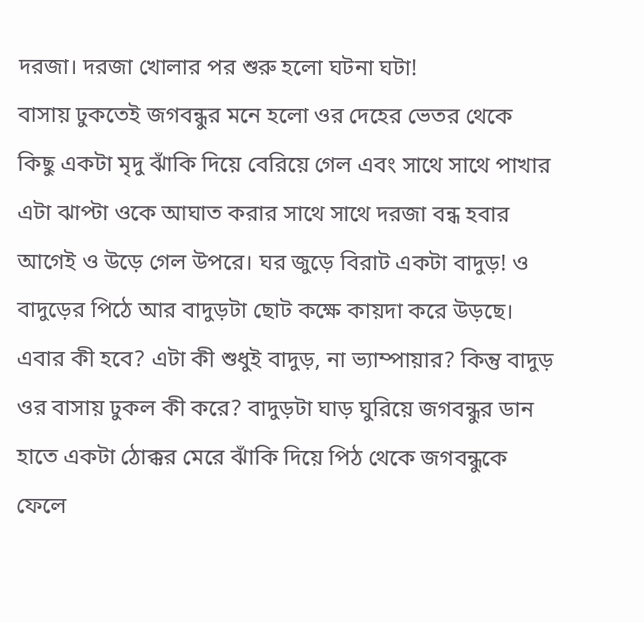দরজা। দরজা খোলার পর শুরু হলো ঘটনা ঘটা!
বাসায় ঢুকতেই জগবন্ধুর মনে হলো ওর দেহের ভেতর থেকে কিছু একটা মৃদু ঝাঁকি দিয়ে বেরিয়ে গেল এবং সাথে সাথে পাখার এটা ঝাপ্টা ওকে আঘাত করার সাথে সাথে দরজা বন্ধ হবার আগেই ও উড়ে গেল উপরে। ঘর জুড়ে বিরাট একটা বাদুড়! ও বাদুড়ের পিঠে আর বাদুড়টা ছোট কক্ষে কায়দা করে উড়ছে। এবার কী হবে? এটা কী শুধুই বাদুড়, না ভ্যাম্পায়ার? কিন্তু বাদুড় ওর বাসায় ঢুকল কী করে? বাদুড়টা ঘাড় ঘুরিয়ে জগবন্ধুর ডান হাতে একটা ঠোক্কর মেরে ঝাঁকি দিয়ে পিঠ থেকে জগবন্ধুকে ফেলে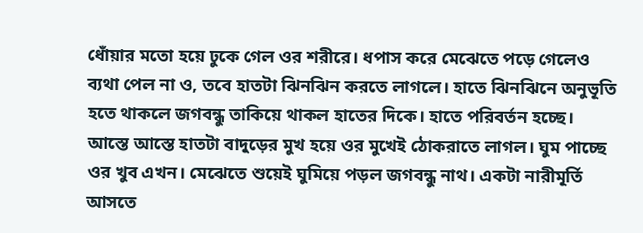ধোঁয়ার মতো হয়ে ঢুকে গেল ওর শরীরে। ধপাস করে মেঝেতে পড়ে গেলেও ব্যথা পেল না ও, তবে হাতটা ঝিনঝিন করতে লাগলে। হাতে ঝিনঝিনে অনুভূতি হতে থাকলে জগবন্ধু তাকিয়ে থাকল হাতের দিকে। হাতে পরিবর্তন হচ্ছে। আস্তে আস্তে হাতটা বাদুড়ের মুখ হয়ে ওর মুখেই ঠোকরাতে লাগল। ঘুম পাচ্ছে ওর খুব এখন। মেঝেতে শুয়েই ঘুমিয়ে পড়ল জগবন্ধু নাথ। একটা নারীমূর্তি আসতে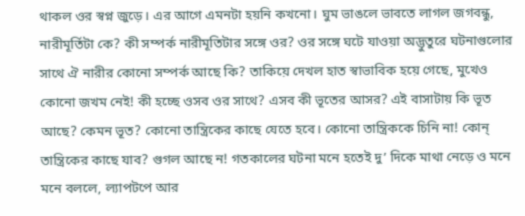থাকল ওর স্বপ্ন জুড়ে। এর আগে এমনটা হয়নি কখনো। ঘুম ভাঙলে ভাবতে লাগল জগবন্ধু, নারীমূর্তিটা কে? কী সম্পর্ক নারীমূতিটার সঙ্গে ওর? ওর সঙ্গে ঘটে যাওয়া অদ্ভুতুরে ঘটনাগুলোর সাথে ঐ নারীর কোনো সম্পর্ক আছে কি? তাকিয়ে দেখল হাত স্বাভাবিক হয়ে গেছে, মুখেও কোনো জখম নেই! কী হচ্ছে ওসব ওর সাথে? এসব কী ভূতের আসর? এই বাসাটায় কি ভূত আছে? কেমন ভূত? কোনো তান্ত্রিকের কাছে যেতে হবে। কোনো তান্ত্রিককে চিনি না! কোন্ তান্ত্রিকের কাছে যাব? গুগল আছে ন! গতকালের ঘটনা মনে হতেই দু’ দিকে মাথা নেড়ে ও মনে মনে বললে, ল্যাপটপে আর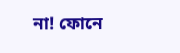না! ফোনে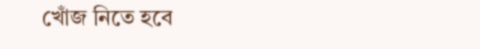খোঁজ নিতে হবে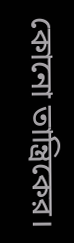কোনো তান্ত্রিকের।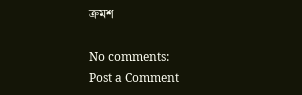ক্রমশ

No comments:
Post a Comment